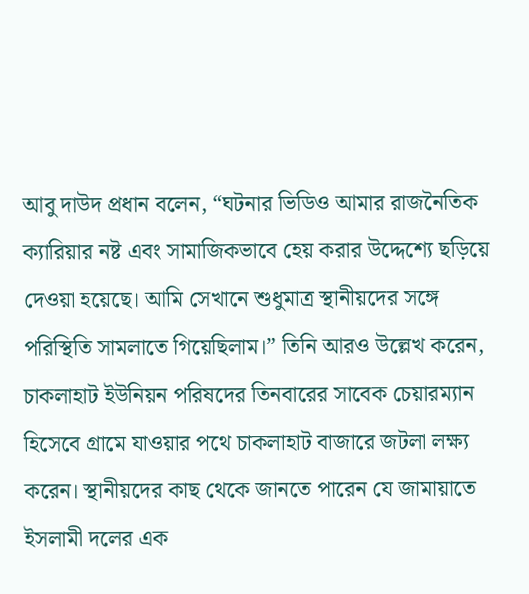আবু দাউদ প্রধান বলেন, “ঘটনার ভিডিও আমার রাজনৈতিক ক্যারিয়ার নষ্ট এবং সামাজিকভাবে হেয় করার উদ্দেশ্যে ছড়িয়ে দেওয়া হয়েছে। আমি সেখানে শুধুমাত্র স্থানীয়দের সঙ্গে পরিস্থিতি সামলাতে গিয়েছিলাম।” তিনি আরও উল্লেখ করেন, চাকলাহাট ইউনিয়ন পরিষদের তিনবারের সাবেক চেয়ারম্যান হিসেবে গ্রামে যাওয়ার পথে চাকলাহাট বাজারে জটলা লক্ষ্য করেন। স্থানীয়দের কাছ থেকে জানতে পারেন যে জামায়াতে ইসলামী দলের এক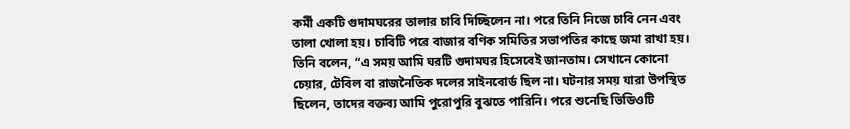কর্মী একটি গুদামঘরের তালার চাবি দিচ্ছিলেন না। পরে তিনি নিজে চাবি নেন এবং তালা খোলা হয়। চাবিটি পরে বাজার বণিক সমিতির সভাপতির কাছে জমা রাখা হয়।
তিনি বলেন, “এ সময় আমি ঘরটি গুদামঘর হিসেবেই জানতাম। সেখানে কোনো চেয়ার, টেবিল বা রাজনৈতিক দলের সাইনবোর্ড ছিল না। ঘটনার সময় যারা উপস্থিত ছিলেন, তাদের বক্তব্য আমি পুরোপুরি বুঝতে পারিনি। পরে শুনেছি ভিডিওটি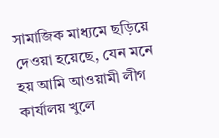সামাজিক মাধ্যমে ছড়িয়ে দেওয়া হয়েছে, যেন মনে হয় আমি আওয়ামী লীগ কার্যালয় খুলে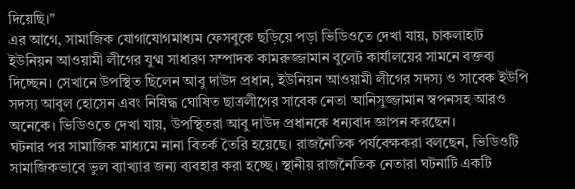দিয়েছি।”
এর আগে, সামাজিক যোগাযোগমাধ্যম ফেসবুকে ছড়িয়ে পড়া ভিডিওতে দেখা যায়, চাকলাহাট ইউনিয়ন আওয়ামী লীগের যুগ্ম সাধারণ সম্পাদক কামরুজ্জামান বুলেট কার্যালয়ের সামনে বক্তব্য দিচ্ছেন। সেখানে উপস্থিত ছিলেন আবু দাউদ প্রধান, ইউনিয়ন আওয়ামী লীগের সদস্য ও সাবেক ইউপি সদস্য আবুল হোসেন এবং নিষিদ্ধ ঘোষিত ছাত্রলীগের সাবেক নেতা আনিসুজ্জামান স্বপনসহ আরও অনেকে। ভিডিওতে দেখা যায়, উপস্থিতরা আবু দাউদ প্রধানকে ধন্যবাদ জ্ঞাপন করছেন।
ঘটনার পর সামাজিক মাধ্যমে নানা বিতর্ক তৈরি হয়েছে। রাজনৈতিক পর্যবেক্ষকরা বলছেন, ভিডিওটি সামাজিকভাবে ভুল ব্যাখ্যার জন্য ব্যবহার করা হচ্ছে। স্থানীয় রাজনৈতিক নেতারা ঘটনাটি একটি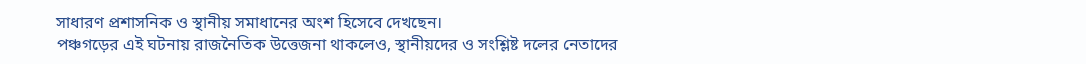সাধারণ প্রশাসনিক ও স্থানীয় সমাধানের অংশ হিসেবে দেখছেন।
পঞ্চগড়ের এই ঘটনায় রাজনৈতিক উত্তেজনা থাকলেও, স্থানীয়দের ও সংশ্লিষ্ট দলের নেতাদের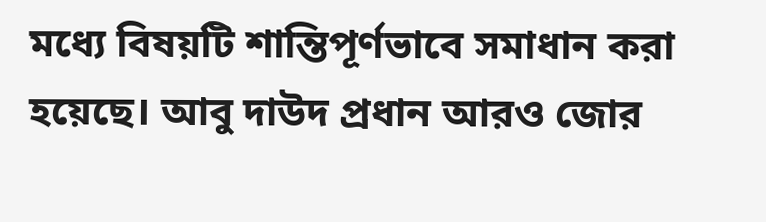মধ্যে বিষয়টি শান্তিপূর্ণভাবে সমাধান করা হয়েছে। আবু দাউদ প্রধান আরও জোর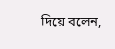দিয়ে বলেন,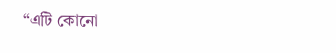“এটি কোনো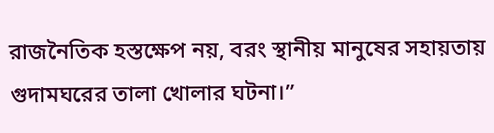রাজনৈতিক হস্তক্ষেপ নয়, বরং স্থানীয় মানুষের সহায়তায় গুদামঘরের তালা খোলার ঘটনা।”